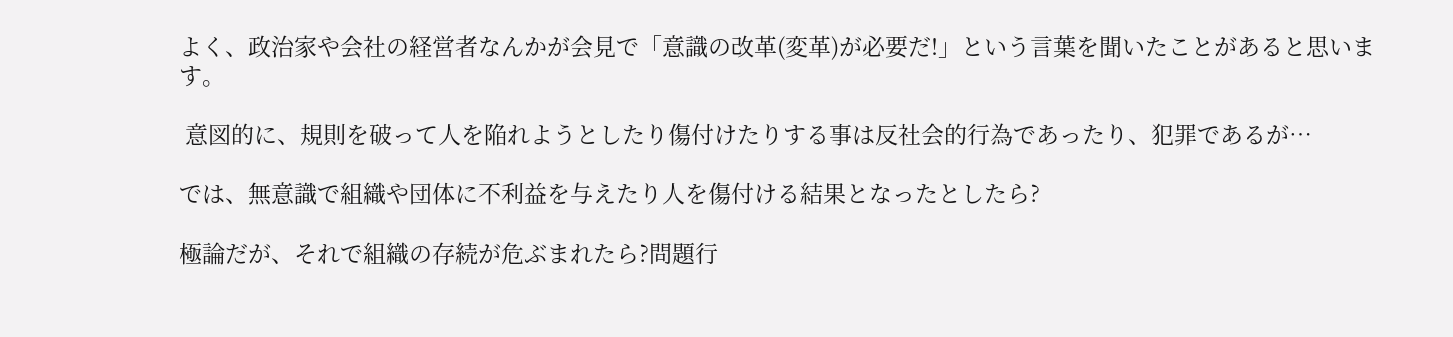よく、政治家や会社の経営者なんかが会見で「意識の改革(変革)が必要だ!」という言葉を聞いたことがあると思います。

 意図的に、規則を破って人を陥れようとしたり傷付けたりする事は反社会的行為であったり、犯罪であるが…

では、無意識で組織や団体に不利益を与えたり人を傷付ける結果となったとしたら?

極論だが、それで組織の存続が危ぶまれたら?問題行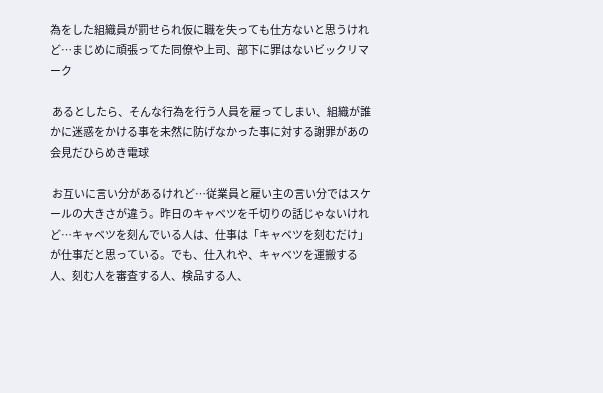為をした組織員が罰せられ仮に職を失っても仕方ないと思うけれど…まじめに頑張ってた同僚や上司、部下に罪はないビックリマーク

 あるとしたら、そんな行為を行う人員を雇ってしまい、組織が誰かに迷惑をかける事を未然に防げなかった事に対する謝罪があの会見だひらめき電球

 お互いに言い分があるけれど…従業員と雇い主の言い分ではスケールの大きさが違う。昨日のキャベツを千切りの話じゃないけれど…キャベツを刻んでいる人は、仕事は「キャベツを刻むだけ」が仕事だと思っている。でも、仕入れや、キャベツを運搬する人、刻む人を審査する人、検品する人、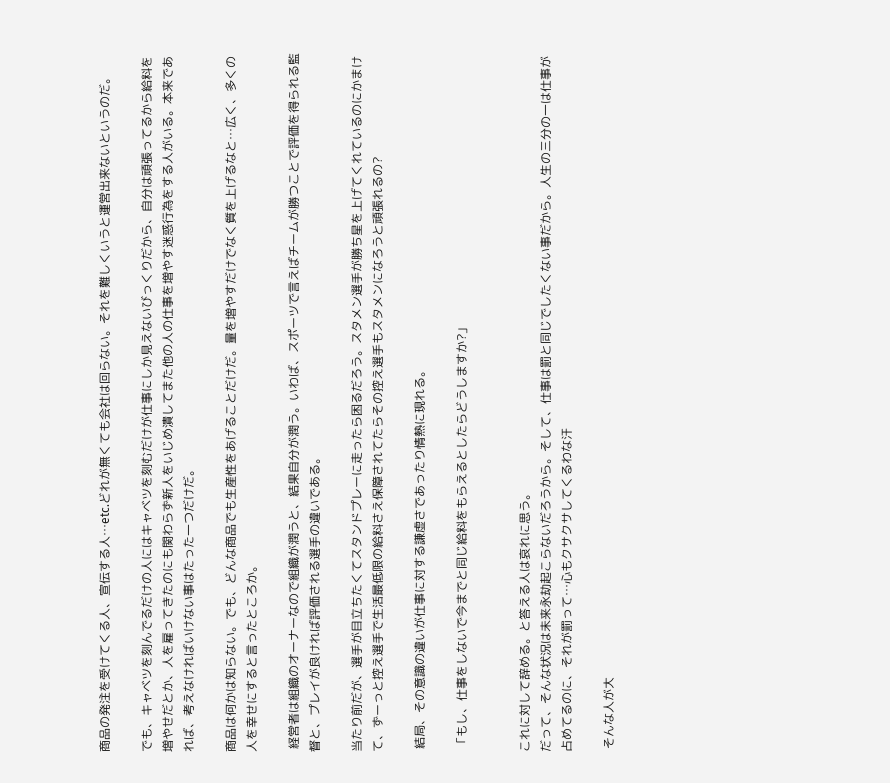商品の発注を受けてくる人、宣伝する人…etc.どれが無くても会社は回らない。それを難しくいうと運営出来ないというのだ。

でも、キャベツを刻んでるだけの人にはキャベツを刻むだけが仕事にしか見えないびっくりだから、自分は頑張ってるから給料を増やせだとか、人を雇ってきたのにも関わらず新人をいじめ潰してまた他の人の仕事を増やす迷惑行為をする人がいる。本来であれば、考えなければいけない事はたった一つだけだ。

商品は何かは知らない。でも、どんな商品でも生産性をあげることだけだ。量を増やすだけでなく質を上げるなと…広く、多くの人を幸せにすると言ったところか。

 経営者は組織のオーナーなので組織が潤うと、結果自分が潤う。いわば、スポーツで言えばチームが勝つことで評価を得られる監督と、プレイが良ければ評価される選手の違いである。

当たり前だが、選手が目立ちたくてスタンドプレーに走ったら困るだろう。スタメン選手が勝ち星を上げてくれているのにかまけて、ずーっと控え選手で生活最低限の給料さえ保障されてたらその控え選手もスタメンになろうと頑張れるの?

 結局、その意識の違いが仕事に対する謙虚さであったり情熱に現れる。

 「もし、仕事をしないで今までと同じ給料をもらえるとしたらどうしますか?」


これに対して辞める。と答える人は哀れに思う。
だって、そんな状況は未来永劫起こらないだろうから。そして、仕事は罰と同じでしたくない事だから。人生の三分の一は仕事が占めてるのに、それが罰って…心もクサクサしてくるわな汗

 そんな人が大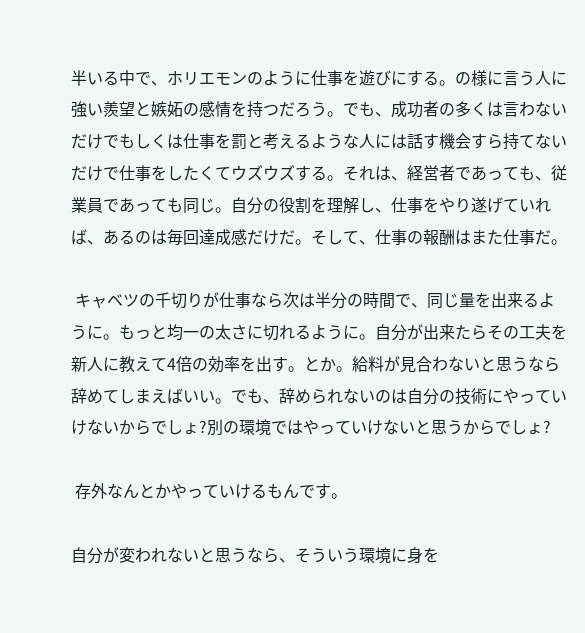半いる中で、ホリエモンのように仕事を遊びにする。の様に言う人に強い羨望と嫉妬の感情を持つだろう。でも、成功者の多くは言わないだけでもしくは仕事を罰と考えるような人には話す機会すら持てないだけで仕事をしたくてウズウズする。それは、経営者であっても、従業員であっても同じ。自分の役割を理解し、仕事をやり遂げていれば、あるのは毎回達成感だけだ。そして、仕事の報酬はまた仕事だ。

 キャベツの千切りが仕事なら次は半分の時間で、同じ量を出来るように。もっと均一の太さに切れるように。自分が出来たらその工夫を新人に教えて4倍の効率を出す。とか。給料が見合わないと思うなら辞めてしまえばいい。でも、辞められないのは自分の技術にやっていけないからでしょ?別の環境ではやっていけないと思うからでしょ?

 存外なんとかやっていけるもんです。

自分が変われないと思うなら、そういう環境に身を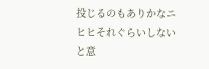投じるのもありかなニヒヒそれぐらいしないと意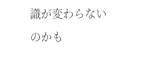識が変わらないのかも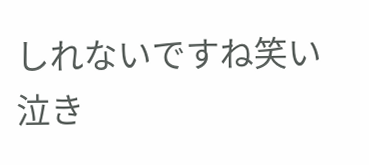しれないですね笑い泣き